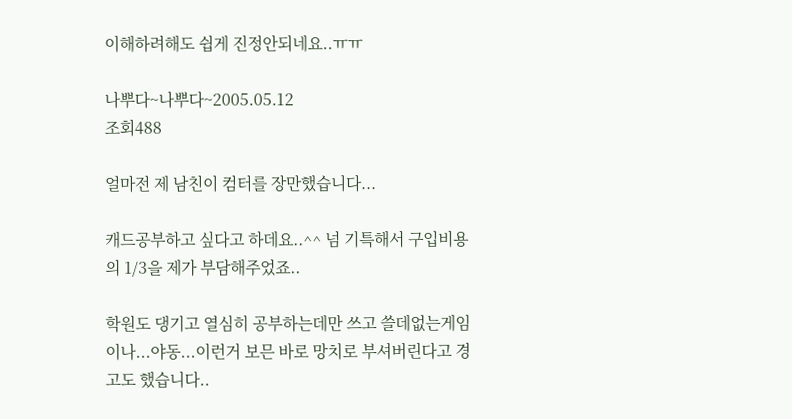이해하려해도 쉽게 진정안되네요..ㅠㅠ

나뿌다~나뿌다~2005.05.12
조회488

얼마전 제 남친이 컴터를 장만했습니다...

캐드공부하고 싶다고 하데요..^^ 넘 기특해서 구입비용의 1/3을 제가 부담해주었죠..

학원도 댕기고 열심히 공부하는데만 쓰고 쓸데없는게임이나...야동...이런거 보믄 바로 망치로 부셔버린다고 경고도 했습니다..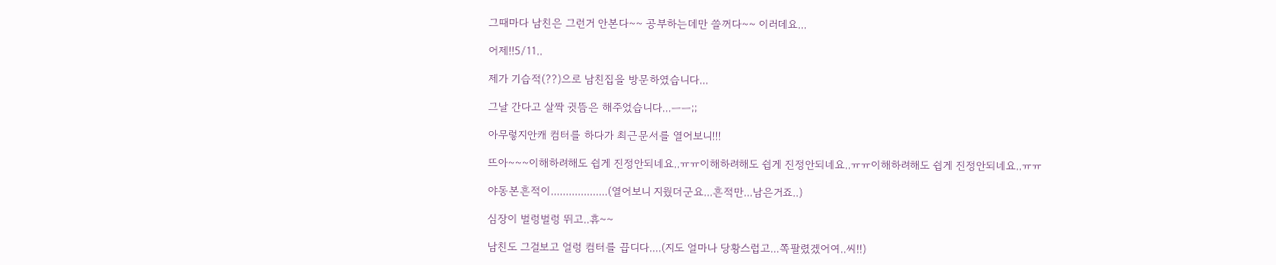그때마다 남친은 그런거 안본다~~ 공부하는데만 쓸꺼다~~ 이러데요...

어제!!5/11..

제가 기습적(??)으로 남친집을 방문하였습니다...

그날 간다고 살짝 귓뜸은 해주었습니다...ㅡㅡ;;

아무렇지안캐 컴터를 하다가 최근문서를 열어보니!!!

뜨아~~~이해하려해도 쉽게 진정안되네요..ㅠㅠ이해하려해도 쉽게 진정안되네요..ㅠㅠ이해하려해도 쉽게 진정안되네요..ㅠㅠ

야동본흔적이...................(열어보니 지웠더군요...흔적만...남은거죠..)

심장이 벌렁벌렁 뛰고..휴~~

남친도 그걸보고 얼렁 컴터를 끕디다....(지도 얼마나 당황스럽고...쪽팔렸겠어여..씨!!)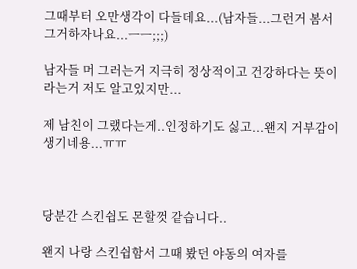그때부터 오만생각이 다들데요...(남자들...그런거 봄서 그거하자나요...ㅡㅡ;;;)

남자들 머 그러는거 지극히 정상적이고 건강하다는 뜻이라는거 저도 알고있지만...

제 남친이 그랬다는게..인정하기도 싫고...왠지 거부감이 생기네용...ㅠㅠ



당분간 스킨쉽도 몬할껏 같습니다..

왠지 나랑 스킨쉽함서 그때 봤던 야동의 여자를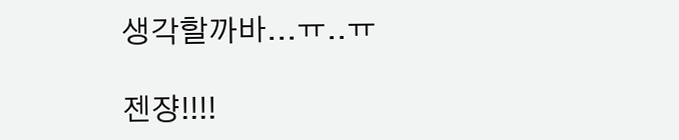생각할까바...ㅠ..ㅠ

젠쟝!!!!